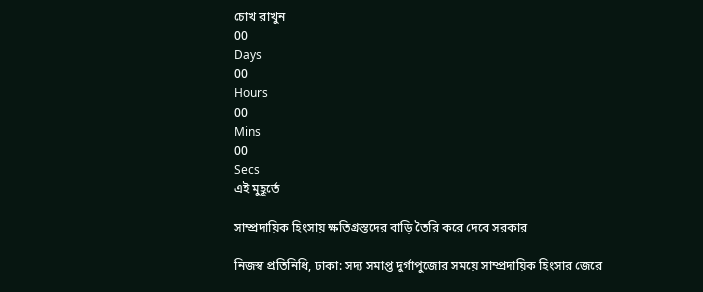চোখ রাখুন
00
Days
00
Hours
00
Mins
00
Secs
এই মুহূর্তে

সাম্প্রদায়িক হিংসায় ক্ষতিগ্রস্তদের বাড়ি তৈরি করে দেবে সরকার

নিজস্ব প্রতিনিধি, ঢাকা: সদ্য সমাপ্ত দুর্গাপুজোর সময়ে সাম্প্রদায়িক হিংসার জেরে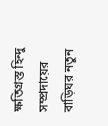ক্ষতিগ্রস্ত হিন্দু সম্প্রদায়ের বাড়িঘর নতুন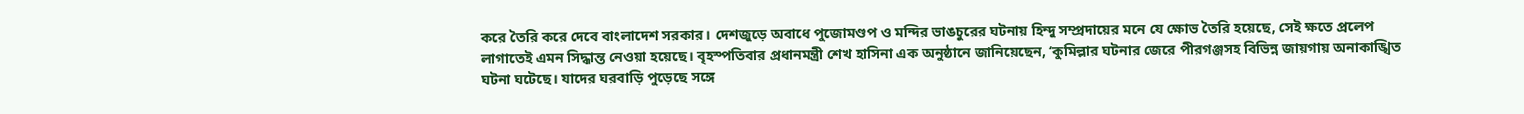করে তৈরি করে দেবে বাংলাদেশ সরকার। দেশজুড়ে অবাধে পুজোমণ্ডপ ও মন্দির ভাঙচুরের ঘটনায় হিন্দু সম্প্রদায়ের মনে যে ক্ষোভ তৈরি হয়েছে, সেই ক্ষতে প্রলেপ লাগাতেই এমন সিদ্ধান্ত নেওয়া হয়েছে। বৃহস্পতিবার প্রধানমন্ত্রী শেখ হাসিনা এক অনুষ্ঠানে জানিয়েছেন, ‘কুমিল্লার ঘটনার জেরে পীরগঞ্জসহ বিভিন্ন জায়গায় অনাকাঙ্খিত ঘটনা ঘটেছে। যাদের ঘরবাড়ি পুড়েছে সঙ্গে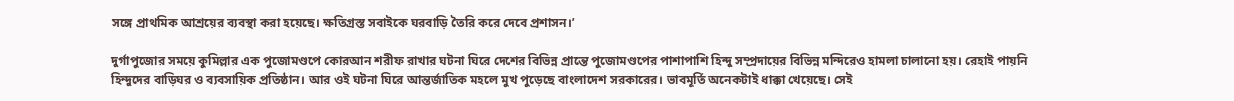সঙ্গে প্রাথমিক আশ্রয়ের ব্যবস্থা করা হয়েছে। ক্ষতিগ্রস্ত সবাইকে ঘরবাড়ি তৈরি করে দেবে প্রশাসন।’

দুর্গাপুজোর সময়ে কুমিল্লার এক পুজোমণ্ডপে কোরআন শরীফ রাখার ঘটনা ঘিরে দেশের বিভিন্ন প্রান্তে পুজোমণ্ডপের পাশাপাশি হিন্দু সম্প্রদায়ের বিভিন্ন মন্দিরেও হামলা চালানো হয়। রেহাই পায়নি হিন্দুদের বাড়িঘর ও ব্যবসায়িক প্রতিষ্ঠান। আর ওই ঘটনা ঘিরে আন্তর্জাতিক মহলে মুখ পুড়েছে বাংলাদেশ সরকারের। ভাবমূর্তি অনেকটাই ধাক্কা খেয়েছে। সেই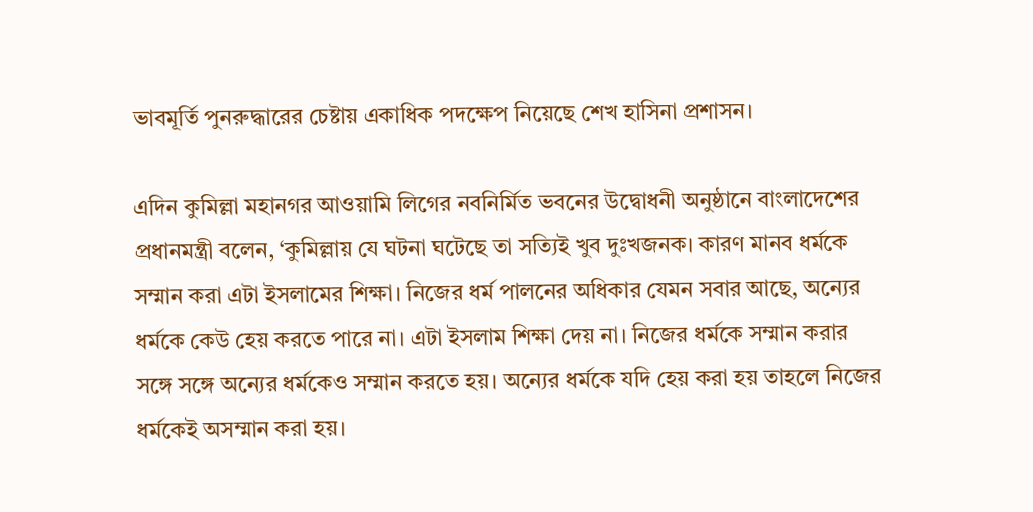ভাবমূর্তি পুনরুদ্ধারের চেষ্টায় একাধিক পদক্ষেপ নিয়েছে শেখ হাসিনা প্রশাসন।

এদিন কুমিল্লা মহানগর আওয়ামি লিগের নবনির্মিত ভবনের উদ্বোধনী অনুষ্ঠানে বাংলাদেশের প্রধানমন্ত্রী বলেন, ‘কুমিল্লায় যে ঘটনা ঘটেছে তা সত্যিই খুব দুঃখজনক। কারণ মানব ধর্মকে সম্মান করা এটা ইসলামের শিক্ষা। নিজের ধর্ম পালনের অধিকার যেমন সবার আছে, অন্যের ধর্মকে কেউ হেয় করতে পারে না। এটা ইসলাম শিক্ষা দেয় না। নিজের ধর্মকে সম্মান করার সঙ্গে সঙ্গে অন্যের ধর্মকেও সম্মান করতে হয়। অন্যের ধর্মকে যদি হেয় করা হয় তাহলে নিজের ধর্মকেই অসম্মান করা হয়।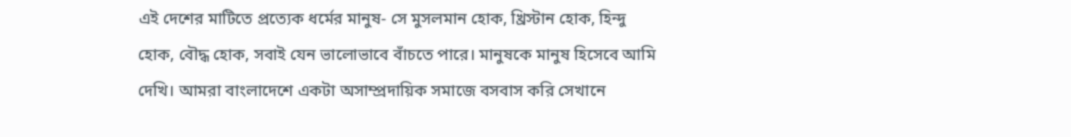এই দেশের মাটিতে প্রত্যেক ধর্মের মানুষ- সে মুসলমান হোক, খ্রিস্টান হোক, হিন্দু হোক, বৌদ্ধ হোক, সবাই যেন ভালোভাবে বাঁচতে পারে। মানুষকে মানুষ হিসেবে আমি দেখি। আমরা বাংলাদেশে একটা অসাম্প্রদায়িক সমাজে বসবাস করি সেখানে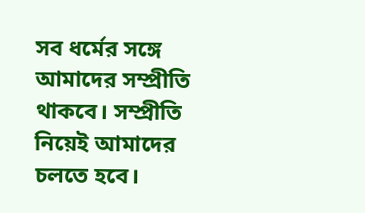সব ধর্মের সঙ্গে আমাদের সম্প্রীতি থাকবে। সম্প্রীতি নিয়েই আমাদের চলতে হবে।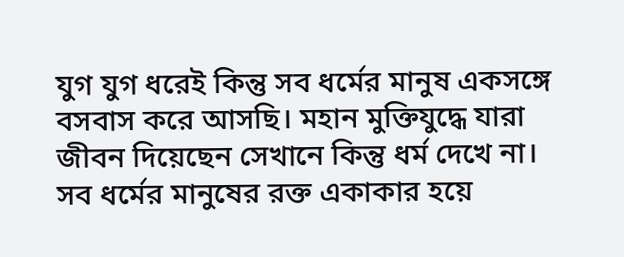যুগ যুগ ধরেই কিন্তু সব ধর্মের মানুষ একসঙ্গে বসবাস করে আসছি। মহান মুক্তিযুদ্ধে যারা জীবন দিয়েছেন সেখানে কিন্তু ধর্ম দেখে না। সব ধর্মের মানুষের রক্ত একাকার হয়ে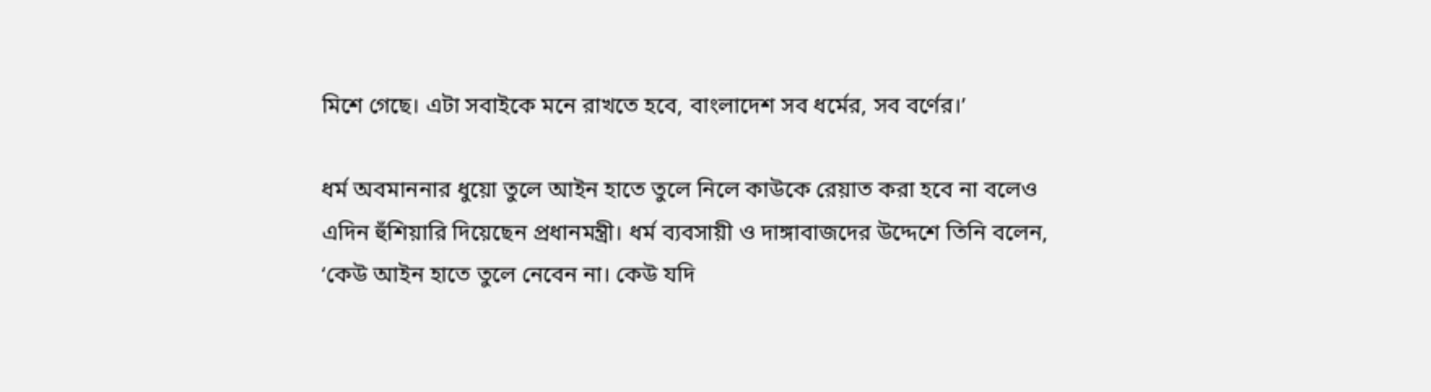মিশে গেছে। এটা সবাইকে মনে রাখতে হবে, বাংলাদেশ সব ধর্মের, সব বর্ণের।’

ধর্ম অবমাননার ধুয়ো তুলে আইন হাতে তুলে নিলে কাউকে রেয়াত করা হবে না বলেও এদিন হুঁশিয়ারি দিয়েছেন প্রধানমন্ত্রী। ধর্ম ব্যবসায়ী ও দাঙ্গাবাজদের উদ্দেশে তিনি বলেন, ‘কেউ আইন হাতে তুলে নেবেন না। কেউ যদি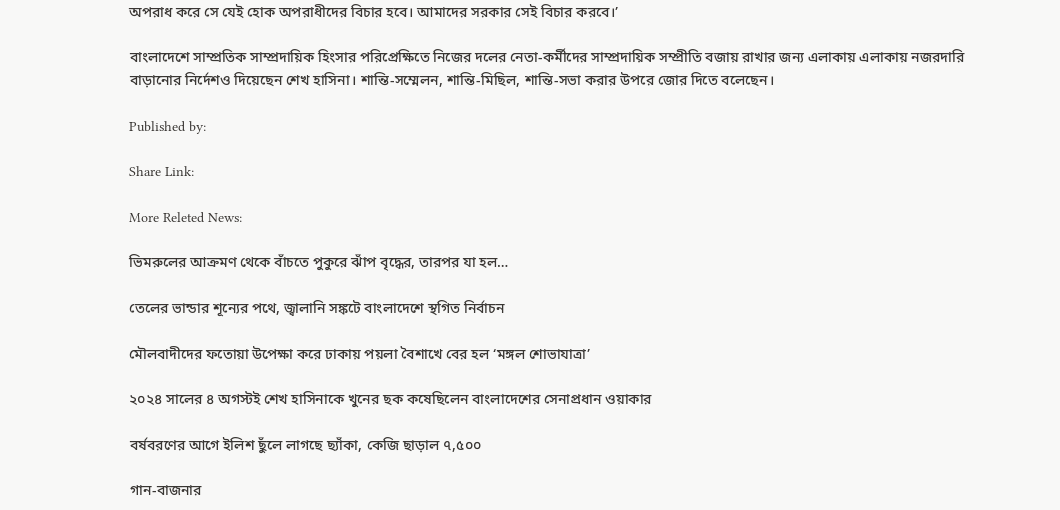অপরাধ করে সে যেই হোক অপরাধীদের বিচার হবে। আমাদের সরকার সেই বিচার করবে।’

বাংলাদেশে সাম্প্রতিক সাম্প্রদায়িক হিংসার পরিপ্রেক্ষিতে নিজের দলের নেতা-কর্মীদের সাম্প্রদায়িক সম্প্রীতি বজায় রাখার জন্য এলাকায় এলাকায় নজরদারি বাড়ানোর নির্দেশও দিয়েছেন শেখ হাসিনা। শান্তি-সম্মেলন, শান্তি-মিছিল, শান্তি-সভা করার উপরে জোর দিতে বলেছেন।

Published by:

Share Link:

More Releted News:

ভিমরুলের আক্রমণ থেকে বাঁচতে পুকুরে ঝাঁপ বৃদ্ধের, তারপর যা হল…

তেলের ভান্ডার শূন্যের পথে, জ্বালানি সঙ্কটে বাংলাদেশে স্থগিত নির্বাচন

মৌলবাদীদের ফতোয়া উপেক্ষা করে ঢাকায় পয়লা বৈশাখে বের হল ‘মঙ্গল শোভাযাত্রা’

২০২৪ সালের ৪ অগস্টই শেখ হাসিনাকে খুনের ছক কষেছিলেন বাংলাদেশের সেনাপ্রধান ওয়াকার

বর্ষবরণের আগে ইলিশ ছুঁলে লাগছে ছ্যাঁকা, কেজি ছাড়াল ৭,৫০০

গান-বাজনার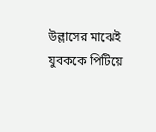উল্লাসের মাঝেই যুবককে পিটিয়ে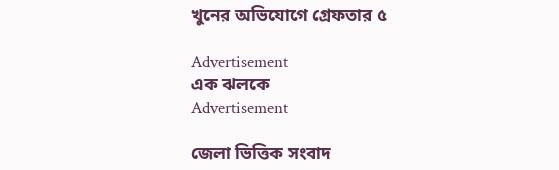খুনের অভিযোগে গ্রেফতার ৫

Advertisement
এক ঝলকে
Advertisement

জেলা ভিত্তিক সংবাদ